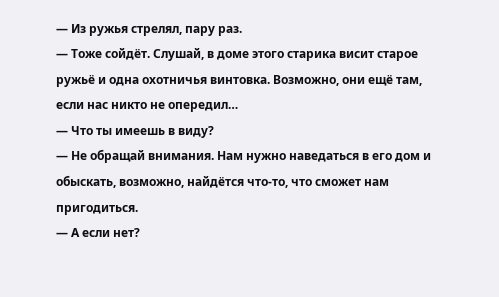— Из ружья стрелял, пару раз.
— Тоже сойдёт. Слушай, в доме этого старика висит старое ружьё и одна охотничья винтовка. Возможно, они ещё там, если нас никто не опередил…
— Что ты имеешь в виду?
— Не обращай внимания. Нам нужно наведаться в его дом и обыскать, возможно, найдётся что-то, что сможет нам пригодиться.
— А если нет?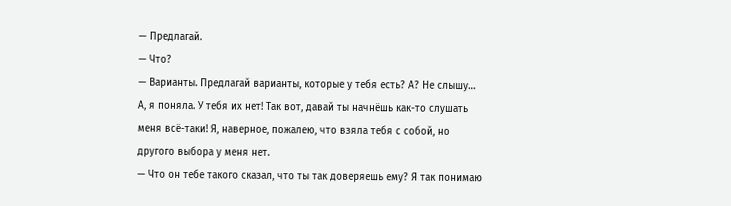— Предлагай.
— Что?
— Варианты. Предлагай варианты, которые у тебя есть? А? Не слышу… А, я поняла. У тебя их нет! Так вот, давай ты начнёшь как-то слушать меня всё-таки! Я, наверное, пожалею, что взяла тебя с собой, но другого выбора у меня нет.
— Что он тебе такого сказал, что ты так доверяешь ему? Я так понимаю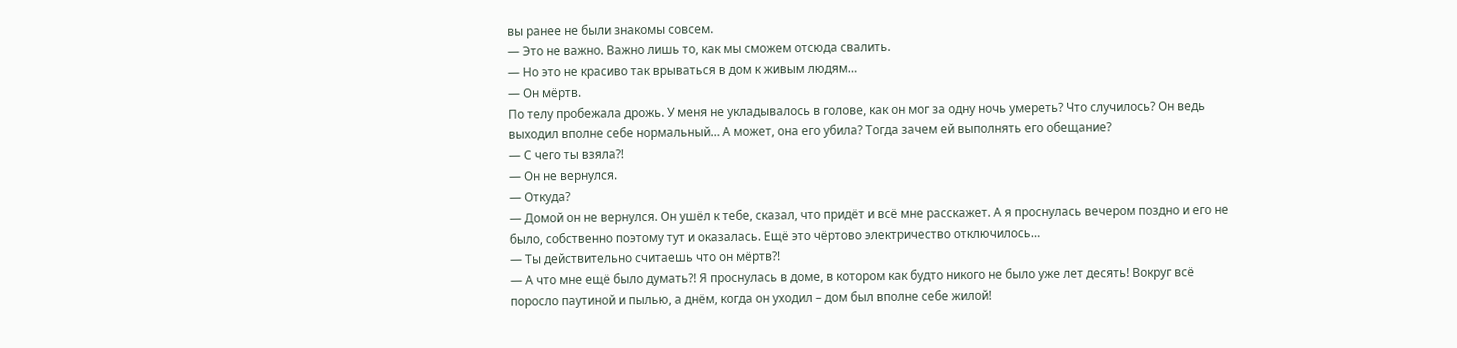вы ранее не были знакомы совсем.
— Это не важно. Важно лишь то, как мы сможем отсюда свалить.
— Но это не красиво так врываться в дом к живым людям…
— Он мёртв.
По телу пробежала дрожь. У меня не укладывалось в голове, как он мог за одну ночь умереть? Что случилось? Он ведь выходил вполне себе нормальный… А может, она его убила? Тогда зачем ей выполнять его обещание?
— С чего ты взяла?!
— Он не вернулся.
— Откуда?
— Домой он не вернулся. Он ушёл к тебе, сказал, что придёт и всё мне расскажет. А я проснулась вечером поздно и его не было, собственно поэтому тут и оказалась. Ещё это чёртово электричество отключилось…
— Ты действительно считаешь что он мёртв?!
— А что мне ещё было думать?! Я проснулась в доме, в котором как будто никого не было уже лет десять! Вокруг всё поросло паутиной и пылью, а днём, когда он уходил – дом был вполне себе жилой!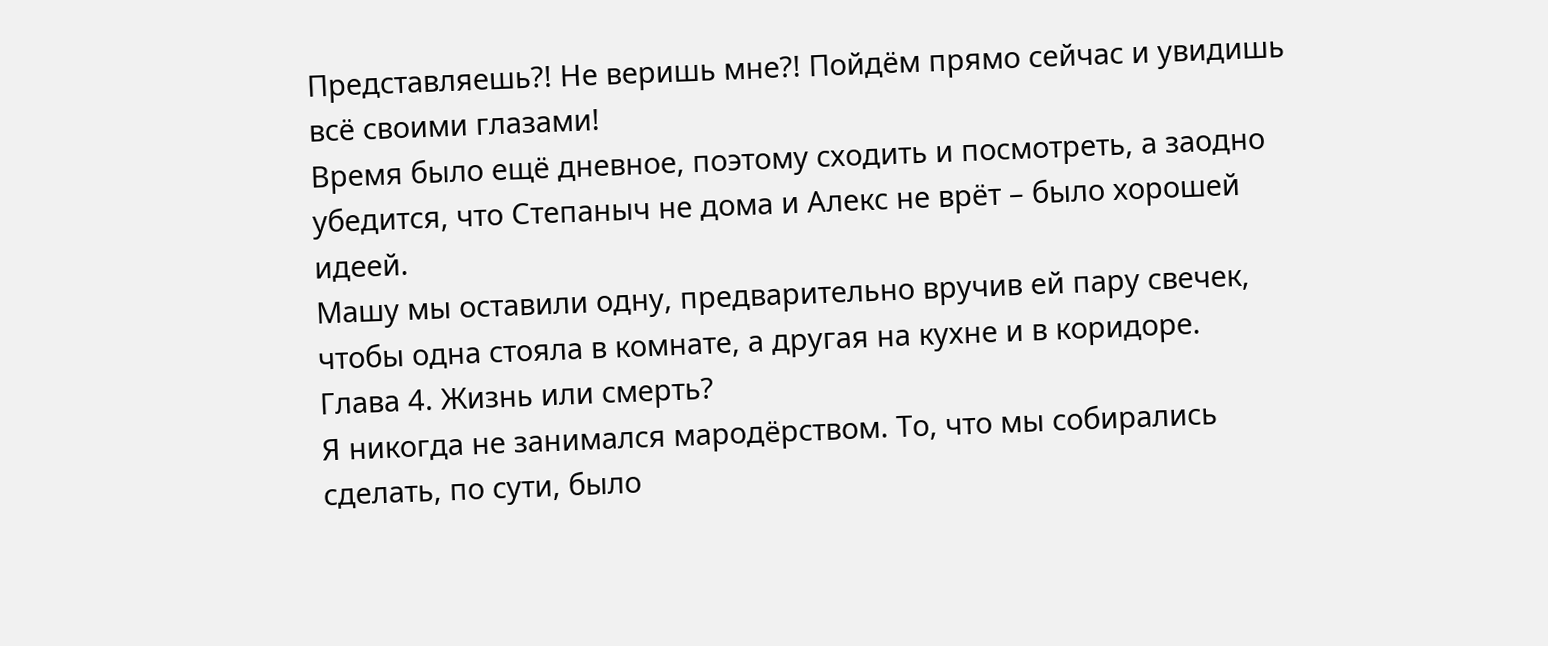Представляешь?! Не веришь мне?! Пойдём прямо сейчас и увидишь всё своими глазами!
Время было ещё дневное, поэтому сходить и посмотреть, а заодно убедится, что Степаныч не дома и Алекс не врёт – было хорошей идеей.
Машу мы оставили одну, предварительно вручив ей пару свечек, чтобы одна стояла в комнате, а другая на кухне и в коридоре.
Глава 4. Жизнь или смерть?
Я никогда не занимался мародёрством. То, что мы собирались сделать, по сути, было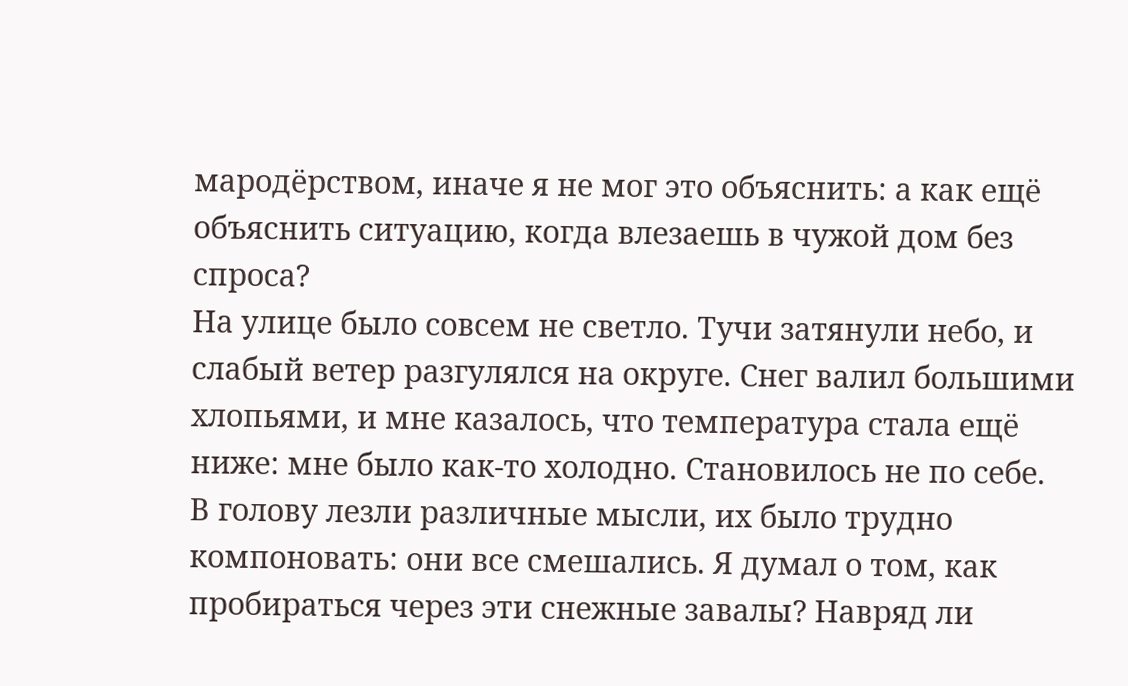мародёрством, иначе я не мог это объяснить: а как ещё объяснить ситуацию, когда влезаешь в чужой дом без спроса?
На улице было совсем не светло. Тучи затянули небо, и слабый ветер разгулялся на округе. Снег валил большими хлопьями, и мне казалось, что температура стала ещё ниже: мне было как-то холодно. Становилось не по себе.
В голову лезли различные мысли, их было трудно компоновать: они все смешались. Я думал о том, как пробираться через эти снежные завалы? Навряд ли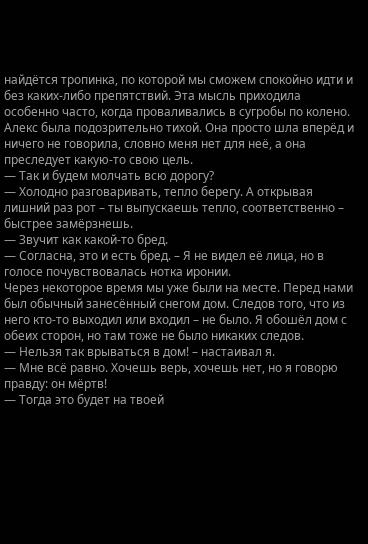найдётся тропинка, по которой мы сможем спокойно идти и без каких-либо препятствий. Эта мысль приходила особенно часто, когда проваливались в сугробы по колено.
Алекс была подозрительно тихой. Она просто шла вперёд и ничего не говорила, словно меня нет для неё, а она преследует какую-то свою цель.
— Так и будем молчать всю дорогу?
— Холодно разговаривать, тепло берегу. А открывая лишний раз рот – ты выпускаешь тепло, соответственно – быстрее замёрзнешь.
— Звучит как какой-то бред.
— Согласна, это и есть бред. – Я не видел её лица, но в голосе почувствовалась нотка иронии.
Через некоторое время мы уже были на месте. Перед нами был обычный занесённый снегом дом. Следов того, что из него кто-то выходил или входил – не было. Я обошёл дом с обеих сторон, но там тоже не было никаких следов.
— Нельзя так врываться в дом! – настаивал я.
— Мне всё равно. Хочешь верь, хочешь нет, но я говорю правду: он мёртв!
— Тогда это будет на твоей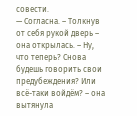совести.
— Согласна. – Толкнув от себя рукой дверь – она открылась. – Ну, что теперь? Снова будешь говорить свои предубеждения? Или всё-таки войдём? – она вытянула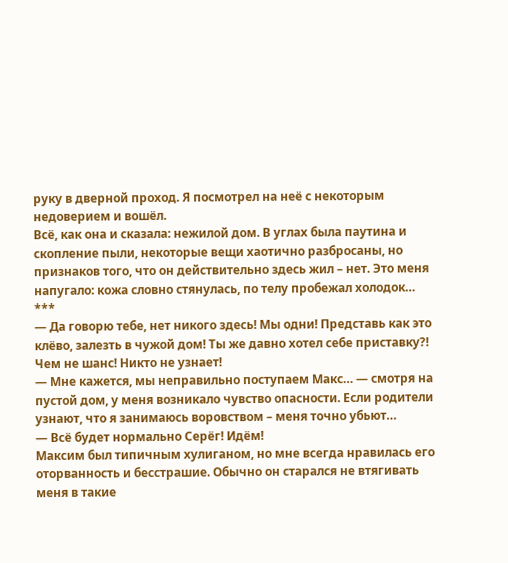руку в дверной проход. Я посмотрел на неё с некоторым недоверием и вошёл.
Всё, как она и сказала: нежилой дом. В углах была паутина и скопление пыли, некоторые вещи хаотично разбросаны, но признаков того, что он действительно здесь жил – нет. Это меня напугало: кожа словно стянулась, по телу пробежал холодок…
***
— Да говорю тебе, нет никого здесь! Мы одни! Представь как это клёво, залезть в чужой дом! Ты же давно хотел себе приставку?! Чем не шанс! Никто не узнает!
— Мне кажется, мы неправильно поступаем Макс… — смотря на пустой дом, у меня возникало чувство опасности. Если родители узнают, что я занимаюсь воровством – меня точно убьют…
— Всё будет нормально Серёг! Идём!
Максим был типичным хулиганом, но мне всегда нравилась его оторванность и бесстрашие. Обычно он старался не втягивать меня в такие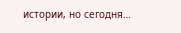истории, но сегодня…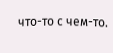что-то с чем-то.